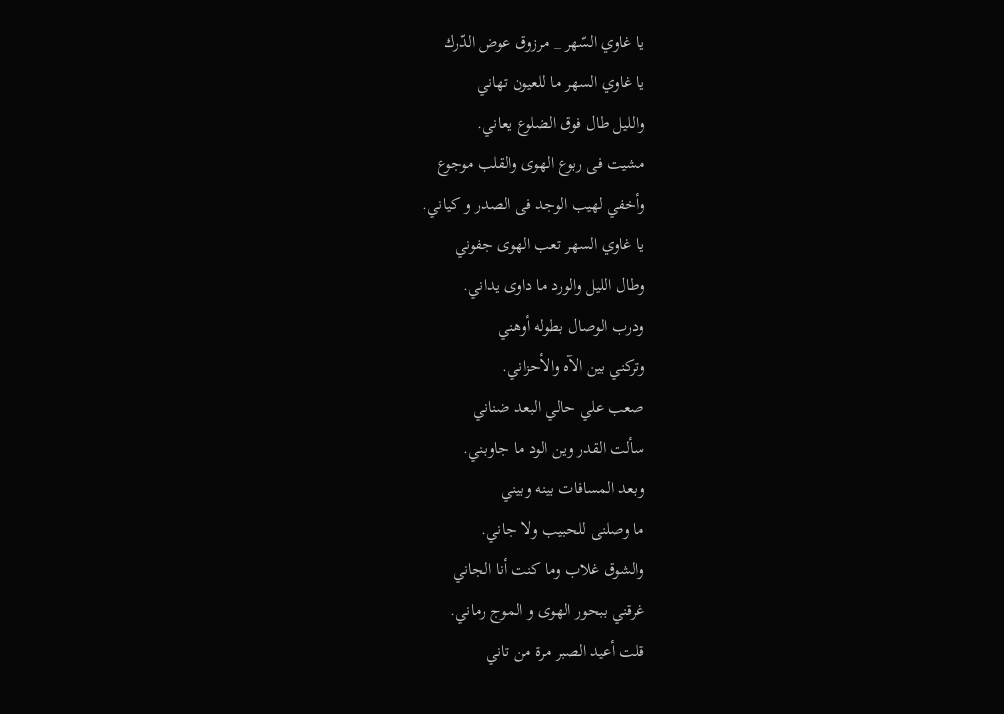يا غاوي السّهر _ مرزوق عوض الدّرك
يا غاوي السهر ما للعيون تهاني
والليل طال فوق الضلوع يعاني.
مشيت فى ربوع الهوى والقلب موجوع
وأخفي لهيب الوجد فى الصدر و كياني.
يا غاوي السهر تعب الهوى جفوني
وطال الليل والورد ما داوى يداني.
ودرب الوصال بطوله أوهني
وتركني بين الآه والأحزاني.
صعب علي حالي البعد ضناني
سألت القدر وين الود ما جاوبني.
وبعد المسافات بينه وبيني
ما وصلنى للحبيب ولا جاني.
والشوق غلاب وما كنت أنا الجاني
غرقني ببحور الهوى و الموج رماني.
قلت أعيد الصبر مرة من تاني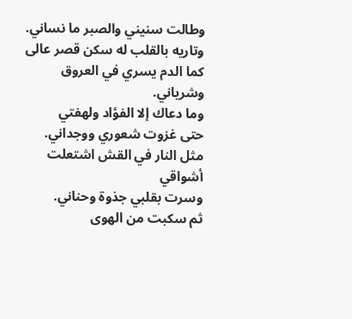وطالت سنيني والصبر ما نساني.
وتاريه بالقلب له سكن قصر عالى
كما الدم يسري في العروق وشرياني.
وما دعاك إلا الفؤاد ولهفتي
حتى غزوت شعوري ووجداني.
مثل النار في القش اشتعلت أشواقي
وسرت بقلبي جذوة وحناني.
ثم سكبت من الهوى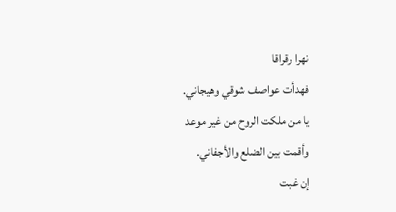نهرا رقراقا
فهدأت عواصف شوقي وهيجاني.
يا من ملكت الروح من غير موعد
وأقمت بين الضلع والأجفاني.
إن غبت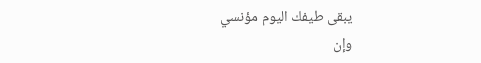يبقى طيفك اليوم مؤنسي
وإن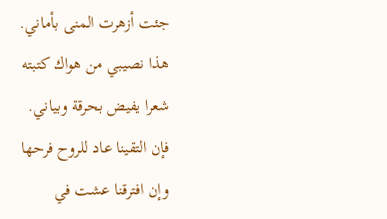جئت أزهرت المنى بأماني.
هذا نصيبي من هواك كتبته
شعرا يفيض بحرقة وبياني.
فإن التقينا عاد للروح فرحها
وإن افترقنا عشت في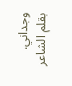وجداني.
بقلم الشاعر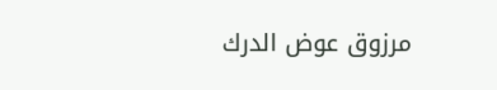مرزوق عوض الدرك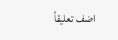اضف تعليقاً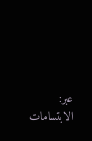عبر:
الابتسامات